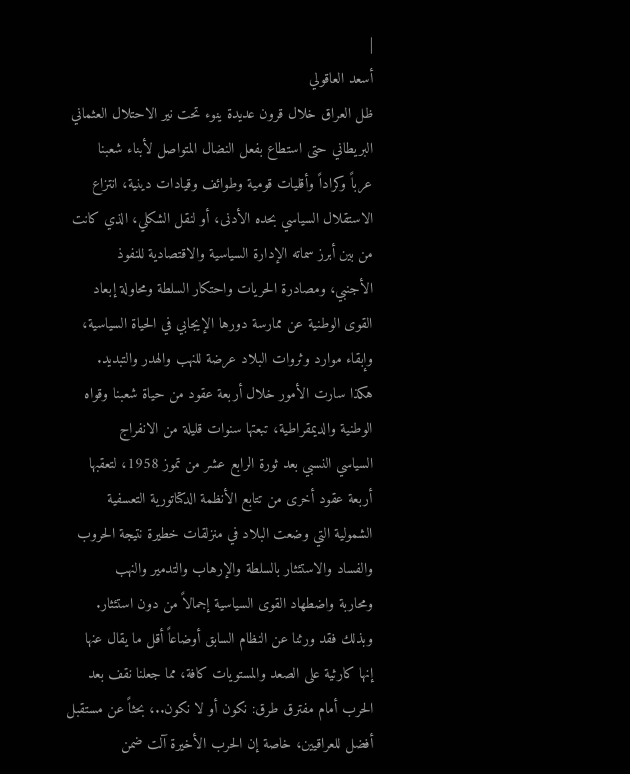|
أسعد العاقولي
ظل العراق خلال قرون عديدة ينوء تحت نير الاحتلال العثماني
البريطاني حتى استطاع بفعل النضال المتواصل لأبناء شعبنا
عرباً وكراداً وأقليات قومية وطوائف وقيادات دينية، انتزاع
الاستقلال السياسي بحده الأدنى، أو لنقل الشكلي، الذي كانت
من بين أبرز سماته الإدارة السياسية والاقتصادية للنفوذ
الأجنبي، ومصادرة الحريات واحتكار السلطة ومحاولة إبعاد
القوى الوطنية عن ممارسة دورها الإيجابي في الحياة السياسية،
وإبقاء موارد وثروات البلاد عرضة للنهب والهدر والتبديد.
هكذا سارت الأمور خلال أربعة عقود من حياة شعبنا وقواه
الوطنية والديمقراطية، تبعتها سنوات قليلة من الانفراج
السياسي النسبي بعد ثورة الرابع عشر من تموز 1958، لتعقبها
أربعة عقود أخرى من تتابع الأنظمة الدكتاتورية التعسفية
الشمولية التي وضعت البلاد في منزلقات خطيرة نتيجة الحروب
والفساد والاستئثار بالسلطة والإرهاب والتدمير والنهب
ومحاربة واضطهاد القوى السياسية إجمالاً من دون استئثار.
وبذلك فقد ورثنا عن النظام السابق أوضاعاً أقل ما يقال عنها
إنها كارثية على الصعد والمستويات كافة، مما جعلنا نقف بعد
الحرب أمام مفترق طرق: نكون أو لا نكون..، بحثاً عن مستقبل
أفضل للعراقيين، خاصة إن الحرب الأخيرة آلت ضمن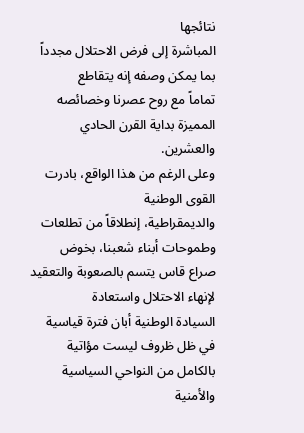نتائجها
المباشرة إلى فرض الاحتلال مجدداً بما يمكن وصفه إنه يتقاطع
تماماً مع روح عصرنا وخصائصه المميزة بداية القرن الحادي
والعشرين.
وعلى الرغم من هذا الواقع، بادرت القوى الوطنية
والديمقراطية، إنطلاقاً من تطلعات وطموحات أبناء شعبنا، بخوض
صراع قاس يتسم بالصعوبة والتعقيد لإنهاء الاحتلال واستعادة
السيادة الوطنية أبان فترة قياسية في ظل ظروف ليست مؤاتية
بالكامل من النواحي السياسية والأمنية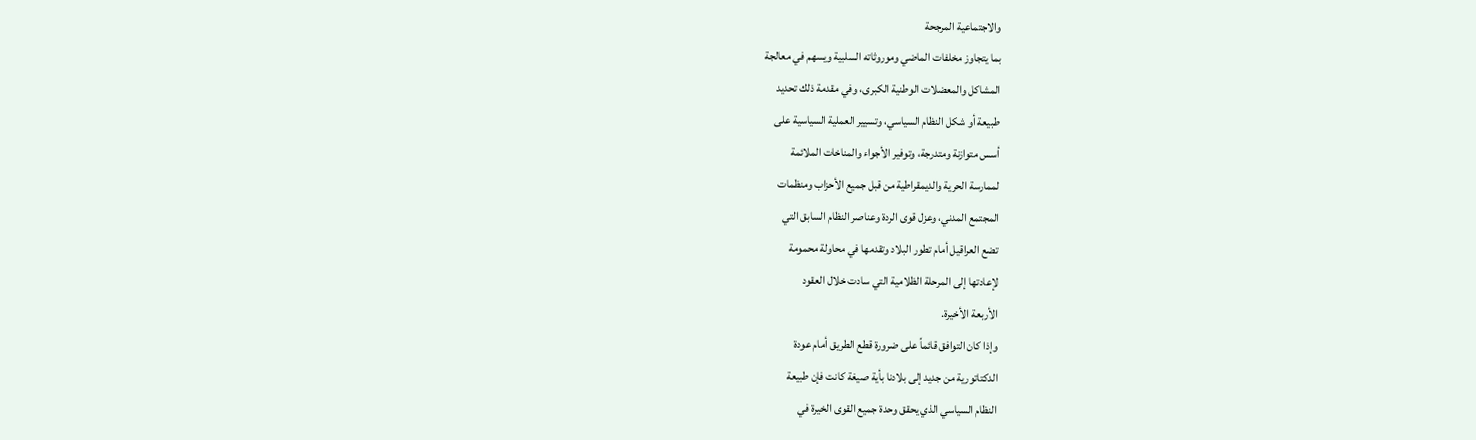والاجتماعية المرجحة
بما يتجاوز مخلفات الماضي وموروثاته السلبية ويسهم في معالجة
المشاكل والمعضلات الوطنية الكبرى، وفي مقدمة ذلك تحديد
طبيعة أو شكل النظام السياسي، وتسيير العملية السياسية على
أسس متوازنة ومتدرجة، وتوفير الأجواء والمناخات الملائمة
لممارسة الحرية والديمقراطية من قبل جميع الأحزاب ومنظمات
المجتمع المدني، وعزل قوى الردة وعناصر النظام السابق التي
تضع العراقيل أمام تطور البلاد وتقدمها في محاولة محمومة
لإعادتها إلى المرحلة الظلامية التي سادت خلال العقود
الأربعة الأخيرة.
وإذا كان التوافق قائماً على ضرورة قطع الطريق أمام عودة
الدكتاتورية من جديد إلى بلادنا بأية صيغة كانت فإن طبيعة
النظام السياسي الذي يحقق وحدة جميع القوى الخيرة في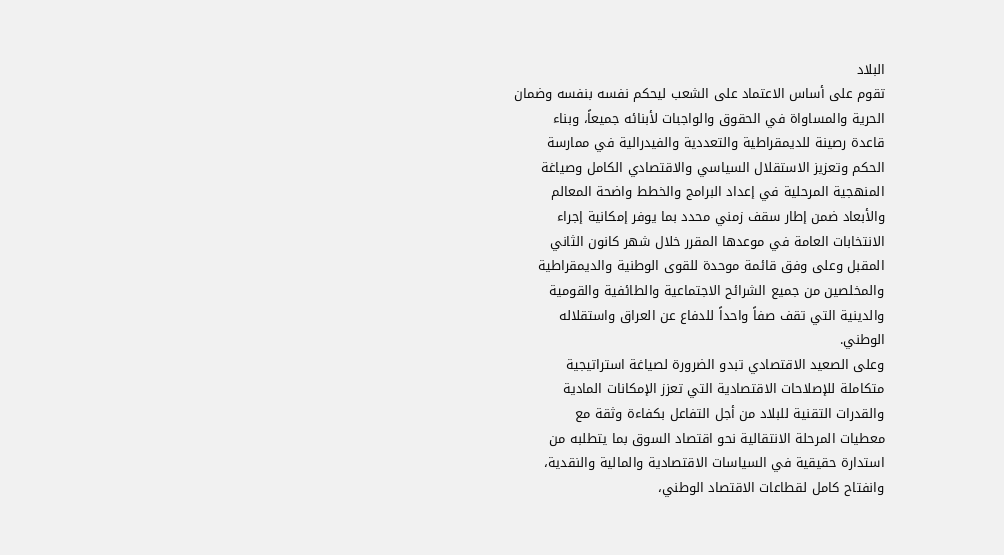البلاد
تقوم على أساس الاعتماد على الشعب ليحكم نفسه بنفسه وضمان
الحرية والمساواة في الحقوق والواجبات لأبنائه جميعاً، وبناء
قاعدة رصينة للديمقراطية والتعددية والفيدرالية في ممارسة
الحكم وتعزيز الاستقلال السياسي والاقتصادي الكامل وصياغة
المنهجية المرحلية في إعداد البرامج والخطط واضحة المعالم
والأبعاد ضمن إطار سقف زمني محدد بما يوفر إمكانية إجراء
الانتخابات العامة في موعدها المقرر خلال شهر كانون الثاني
المقبل وعلى وفق قائمة موحدة للقوى الوطنية والديمقراطية
والمخلصين من جميع الشرائح الاجتماعية والطائفية والقومية
والدينية التي تقف صفاً واحداً للدفاع عن العراق واستقلاله
الوطني.
وعلى الصعيد الاقتصادي تبدو الضرورة لصياغة استراتيجية
متكاملة للإصلاحات الاقتصادية التي تعزز الإمكانات المادية
والقدرات التقنية للبلاد من أجل التفاعل بكفاءة وثقة مع
معطيات المرحلة الانتقالية نحو اقتصاد السوق بما يتطلبه من
استدارة حقيقية في السياسات الاقتصادية والمالية والنقدية،
وانفتاح كامل لقطاعات الاقتصاد الوطني،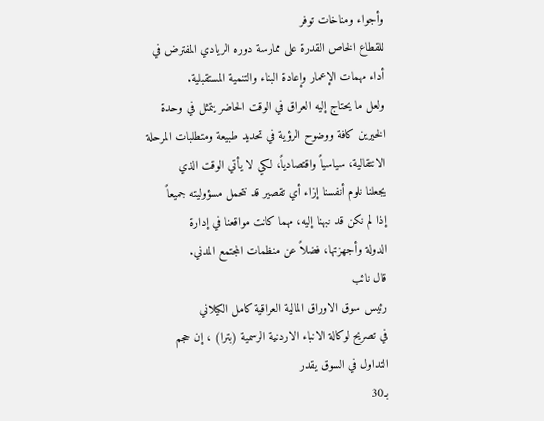وأجواء ومناخات توفر
للقطاع الخاص القدرة على ممارسة دوره الريادي المفترض في
أداء مهمات الإعمار وإعادة البناء والتنمية المستقبلية.
ولعل ما يحتاج إليه العراق في الوقت الحاضر يتمثل في وحدة
الخيرين كافة ووضوح الرؤية في تحديد طبيعة ومتطلبات المرحلة
الانتقالية، سياسياً واقتصادياً، لكي لا يأتي الوقت الذي
يجعلنا نلوم أنفسنا إزاء أي تقصير قد نتحمل مسؤوليته جميعاً
إذا لم نكن قد نبهنا إليه، مهما كانت مواقعنا في إدارة
الدولة وأجهزتها، فضلاً عن منظمات المجتمع المدني.
قال نائب
رئيس سوق الاوراق المالية العراقية كامل الكيلاني
في تصريح لوكالة الانباء الاردنية الرسمية (بترا) ، إن حجم
التداول في السوق يقدر
بـ30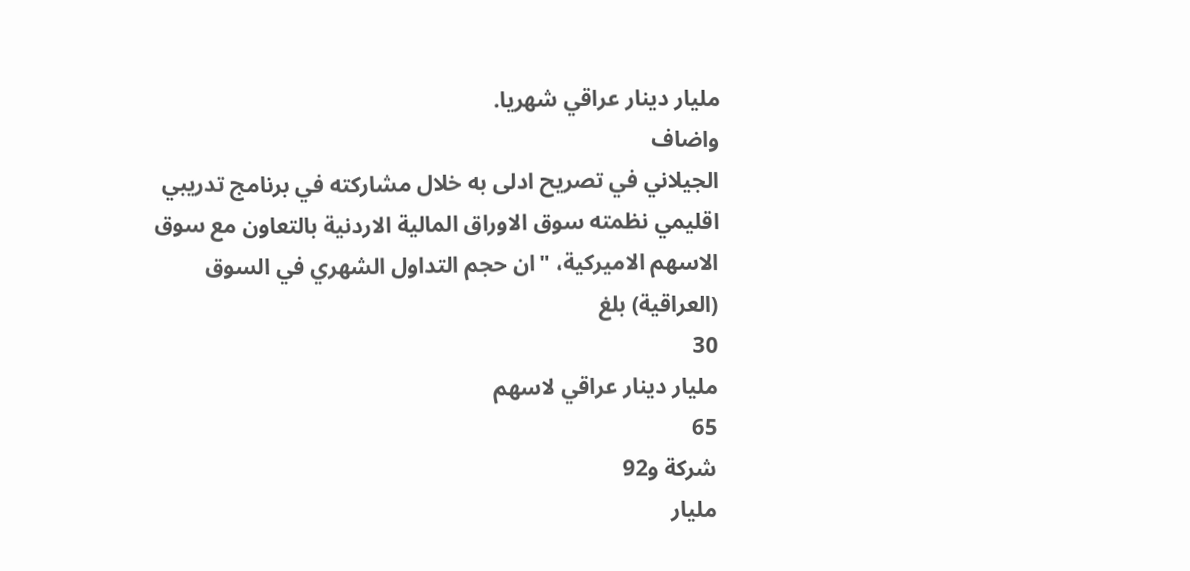مليار دينار عراقي شهريا.
واضاف
الجيلاني في تصريح ادلى به خلال مشاركته في برنامج تدريبي
اقليمي نظمته سوق الاوراق المالية الاردنية بالتعاون مع سوق
الاسهم الاميركية، "ان حجم التداول الشهري في السوق
(العراقية) بلغ
30
مليار دينار عراقي لاسهم
65
شركة و92
مليار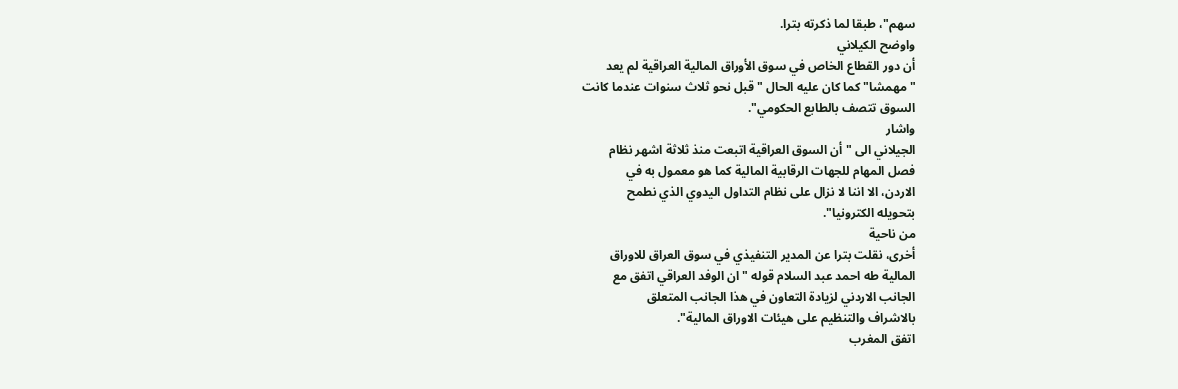سهم"، طبقا لما ذكرته بترا.
واوضح الكيلاني
أن دور القطاع الخاص في سوق الأوراق المالية العراقية لم يعد
"مهمشا" كما كان عليه الحال "قبل نحو ثلاث سنوات عندما كانت
السوق تتصف بالطابع الحكومي".
واشار
الجيلاني الى "أن السوق العراقية اتبعت منذ ثلاثة اشهر نظام
فصل المهام للجهات الرقابية المالية كما هو معمول به في
الاردن، الا اننا لا نزال على نظام التداول اليدوي الذي نطمح
بتحويله الكترونيا".
من ناحية
أخرى، نقلت بترا عن المدير التنفيذي في سوق العراق للاوراق
المالية طه احمد عبد السلام قوله "ان الوفد العراقي اتفق مع
الجانب الاردني لزيادة التعاون في هذا الجانب المتعلق
بالاشراف والتنظيم على هيئات الاوراق المالية".
اتفق المغرب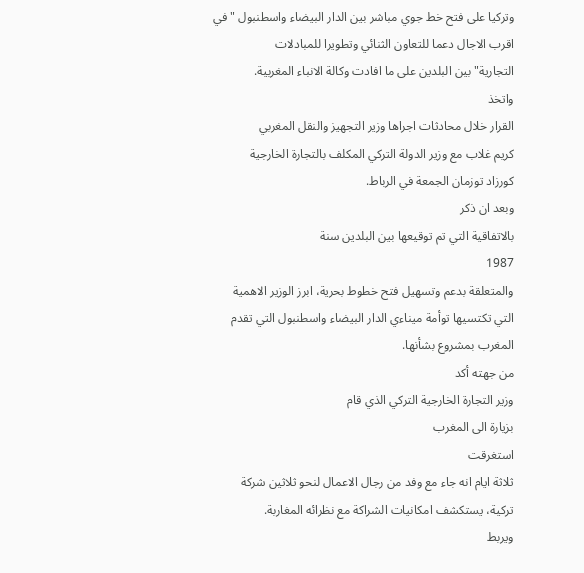وتركيا على فتح خط جوي مباشر بين الدار البيضاء واسطنبول "في
اقرب الاجال دعما للتعاون الثنائي وتطويرا للمبادلات
التجارية" بين البلدين على ما افادت وكالة الانباء المغربية.
واتخذ
القرار خلال محادثات اجراها وزير التجهيز والنقل المغربي
كريم غلاب مع وزير الدولة التركي المكلف بالتجارة الخارجية
كورزاد توزمان الجمعة في الرباط.
وبعد ان ذكر
بالاتفاقية التي تم توقيعها بين البلدين سنة
1987
والمتعلقة بدعم وتسهيل فتح خطوط بحرية، ابرز الوزير الاهمية
التي تكتسيها توأمة ميناءي الدار البيضاء واسطنبول التي تقدم
المغرب بمشروع بشأنها.
من جهته أكد
وزير التجارة الخارجية التركي الذي قام
بزيارة الى المغرب
استغرقت
ثلاثة ايام انه جاء مع وفد من رجال الاعمال لنحو ثلاثين شركة
تركية، يستكشف امكانيات الشراكة مع نظرائه المغاربة.
ويربط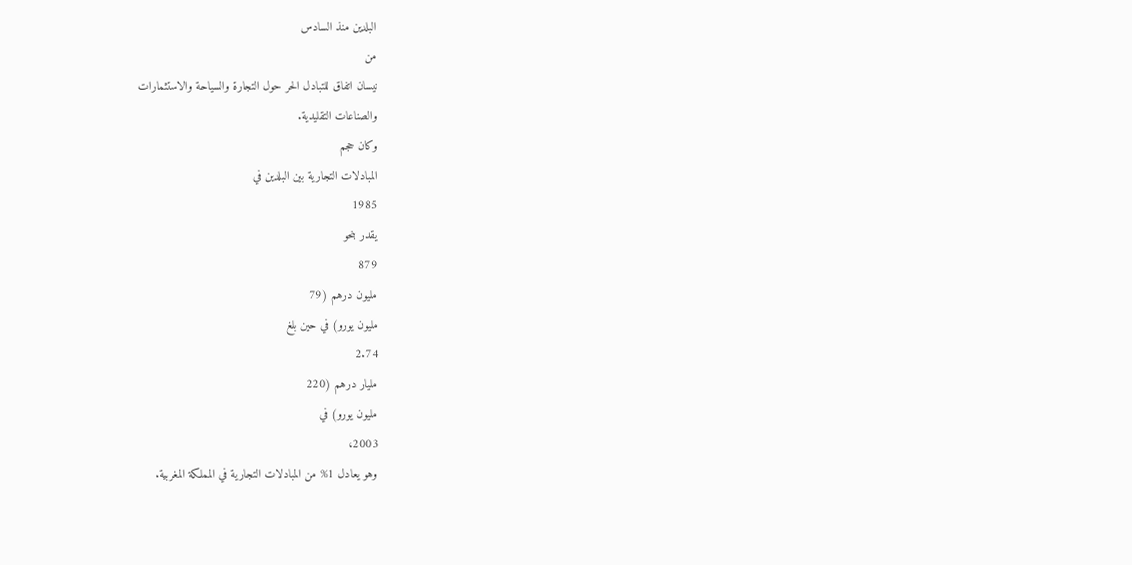البلدين منذ السادس
من
نيسان اتفاق للتبادل الحر حول التجارة والسياحة والاستثمارات
والصناعات التقليدية.
وكان حجم
المبادلات التجارية بين البلدين في
1985
يقدر بنحو
879
مليون درهم (79
مليون يورو) في حين بلغ
2.74
مليار درهم (220
مليون يورو) في
2003،
وهو يعادل 1% من المبادلات التجارية في المملكة المغربية.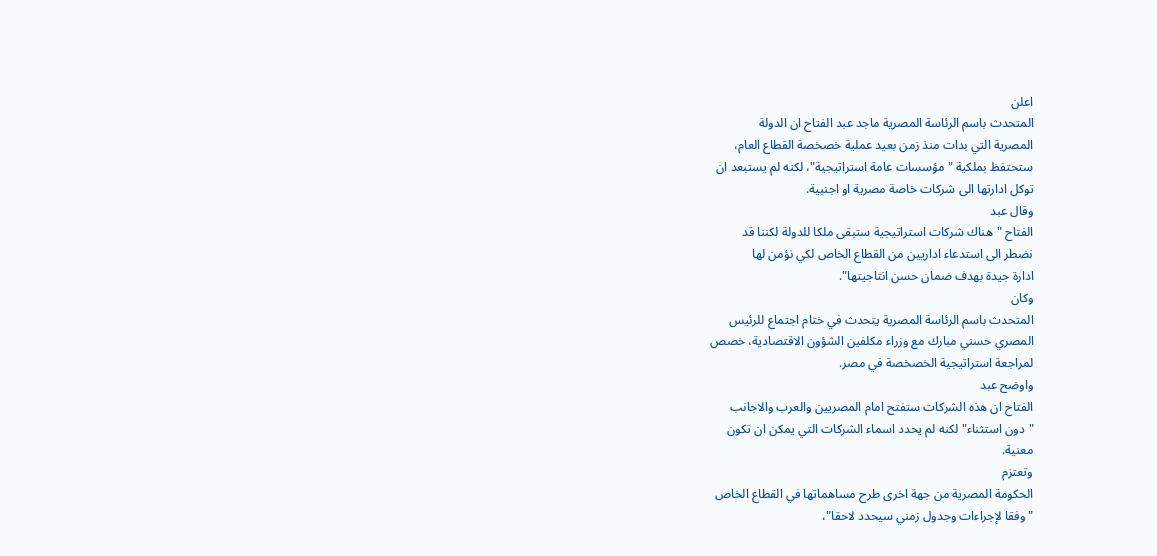اعلن
المتحدث باسم الرئاسة المصرية ماجد عبد الفتاح ان الدولة
المصرية التي بدات منذ زمن بعيد عملية خصخصة القطاع العام،
ستحتفظ بملكية "مؤسسات عامة استراتيجية"، لكنه لم يستبعد ان
توكل ادارتها الى شركات خاصة مصرية او اجنبية.
وقال عبد
الفتاح "هناك شركات استراتيجية ستبقى ملكا للدولة لكننا قد
نضطر الى استدعاء اداريين من القطاع الخاص لكي نؤمن لها
ادارة جيدة بهدف ضمان حسن انتاجيتها".
وكان
المتحدث باسم الرئاسة المصرية يتحدث في ختام اجتماع للرئيس
المصري حسني مبارك مع وزراء مكلفين الشؤون الاقتصادية، خصص
لمراجعة استراتيجية الخصخصة في مصر.
واوضح عبد
الفتاح ان هذه الشركات ستفتح امام المصريين والعرب والاجانب
"دون استثناء" لكنه لم يحدد اسماء الشركات التي يمكن ان تكون
معنية.
وتعتزم
الحكومة المصرية من جهة اخرى طرح مساهماتها في القطاع الخاص
"وفقا لإجراءات وجدول زمني سيحدد لاحقا"،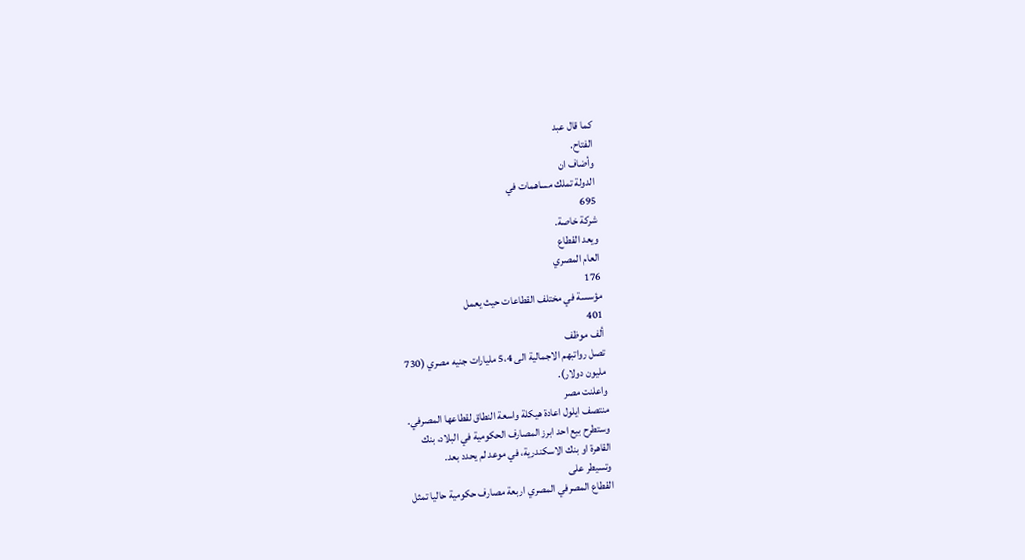كما قال عبد
الفتاح.
وأضاف ان
الدولة تملك مساهمات في
695
شركة خاصة.
ويعد القطاع
العام المصري
176
مؤسسة في مختلف القطاعات حيث يعمل
401
ألف موظف
تصل رواتبهم الاجمالية الى 5،4 مليارات جنيه مصري (730
مليون دولار).
واعلنت مصر
منتصف ايلول اعادة هيكلة واسعة النطاق لقطاعها المصرفي.
وستطرح بيع احد ابرز المصارف الحكومية في البلاد، بنك
القاهرة او بنك الاسكندرية، في موعد لم يحدد بعد.
وتسيطر على
القطاع المصرفي المصري اربعة مصارف حكومية حاليا تمثل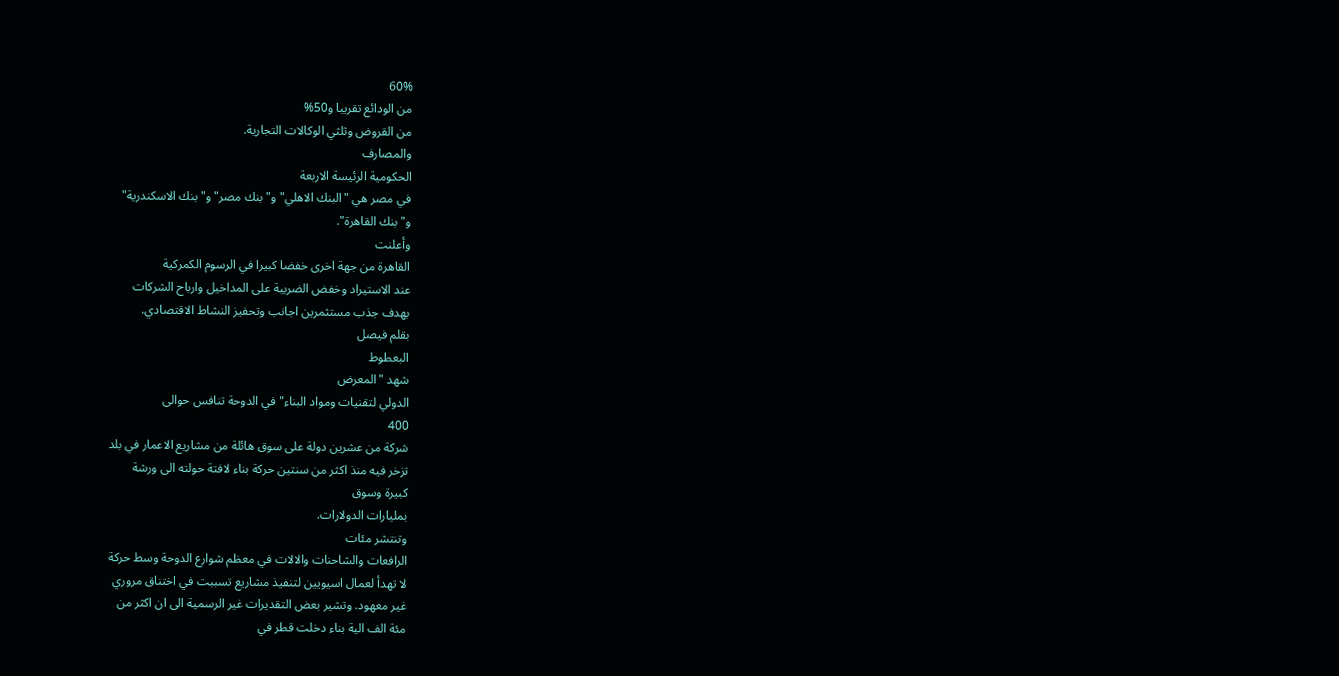60%
من الودائع تقريبا و50%
من القروض وثلثي الوكالات التجارية.
والمصارف
الحكومية الرئيسة الاربعة
في مصر هي "البنك الاهلي" و"بنك مصر" و"بنك الاسكندرية"
و"بنك القاهرة".
وأعلنت
القاهرة من جهة اخرى خفضا كبيرا في الرسوم الكمركية
عند الاستيراد وخفض الضريبة على المداخيل وارباح الشركات
بهدف جذب مستثمرين اجانب وتحفيز النشاط الاقتصادي.
بقلم فيصل
البعطوط
شهد "المعرض
الدولي لتقنيات ومواد البناء" في الدوحة تنافس حوالى
400
شركة من عشرين دولة على سوق هائلة من مشاريع الاعمار في بلد
تزخر فيه منذ اكثر من سنتين حركة بناء لافتة حولته الى ورشة
كبيرة وسوق
بمليارات الدولارات.
وتنتشر مئات
الرافعات والشاحنات والالات في معظم شوارع الدوحة وسط حركة
لا تهدأ لعمال اسيويين لتنفيذ مشاريع تسببت في اختناق مروري
غير معهود. وتشير بعض التقديرات غير الرسمية الى ان اكثر من
مئة الف الية بناء دخلت قطر في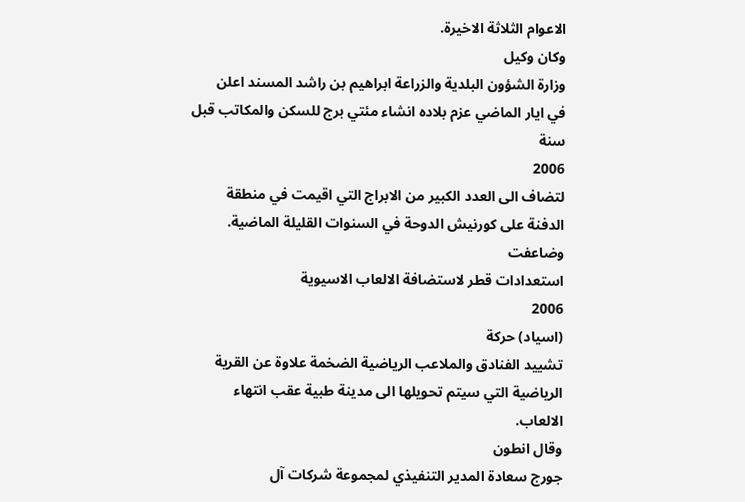الاعوام الثلاثة الاخيرة.
وكان وكيل
وزارة الشؤون البلدية والزراعة ابراهيم بن راشد المسند اعلن
في ايار الماضي عزم بلاده انشاء مئتي برج للسكن والمكاتب قبل
سنة
2006
لتضاف الى العدد الكبير من الابراج التي اقيمت في منطقة
الدفنة على كورنيش الدوحة في السنوات القليلة الماضية.
وضاعفت
استعدادات قطر لاستضافة الالعاب الاسيوية
2006
(اسياد) حركة
تشييد الفنادق والملاعب الرياضية الضخمة علاوة عن القرية
الرياضية التي سيتم تحويلها الى مدينة طبية عقب انتهاء
الالعاب.
وقال انطون
جورج سعادة المدير التنفيذي لمجموعة شركات آل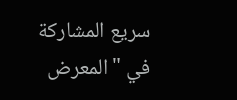سريع المشاركة
في "المعرض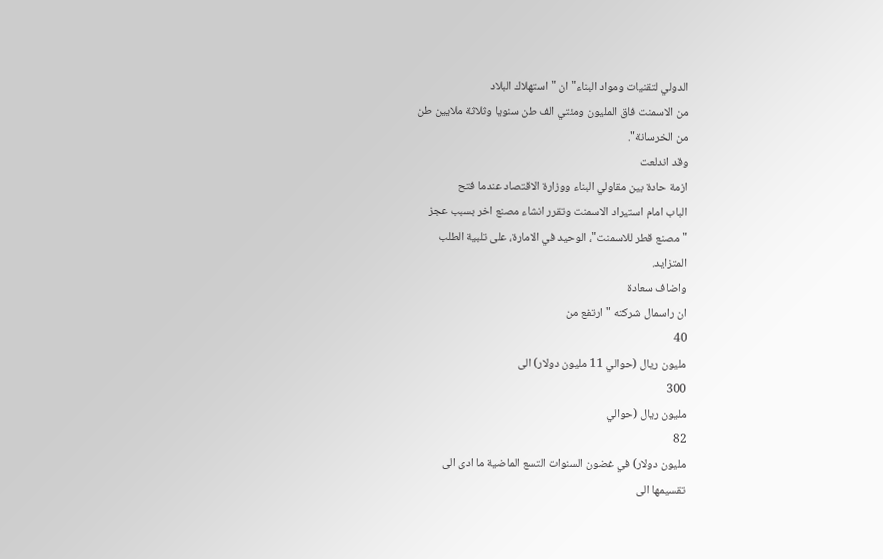الدولي لتقنيات ومواد البناء" ان "استهلاك البلاد
من الاسمنت فاق المليون ومئتي الف طن سنويا وثلاثة ملايين طن
من الخرسانة".
وقد اندلعت
ازمة حادة بين مقاولي البناء ووزارة الاقتصاد عندما فتح
الباب امام استيراد الاسمنت وتقرر انشاء مصنع اخر بسبب عجز
"مصنع قطر للاسمنت"، الوحيد في الامارة، على تلبية الطلب
المتزايد.
واضاف سعادة
ان راسمال شركته "ارتفع من
40
مليون ريال (حوالي 11 مليون دولار) الى
300
مليون ريال (حوالي
82
مليون دولار) في غضون السنوات التسع الماضية ما ادى الى
تقسيمها الى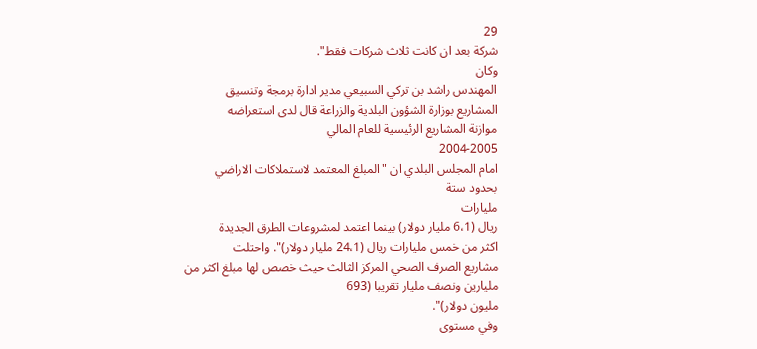29
شركة بعد ان كانت ثلاث شركات فقط".
وكان
المهندس راشد بن تركي السبيعي مدير ادارة برمجة وتنسيق
المشاريع بوزارة الشؤون البلدية والزراعة قال لدى استعراضه
موازنة المشاريع الرئيسية للعام المالي
2004-2005
امام المجلس البلدي ان "المبلغ المعتمد لاستملاكات الاراضي
بحدود ستة
مليارات
ريال (6،1 مليار دولار) بينما اعتمد لمشروعات الطرق الجديدة
اكثر من خمس مليارات ريال (24،1 مليار دولار)". واحتلت
مشاريع الصرف الصحي المركز الثالث حيث خصص لها مبلغ اكثر من
مليارين ونصف مليار تقريبا (693
مليون دولار)".
وفي مستوى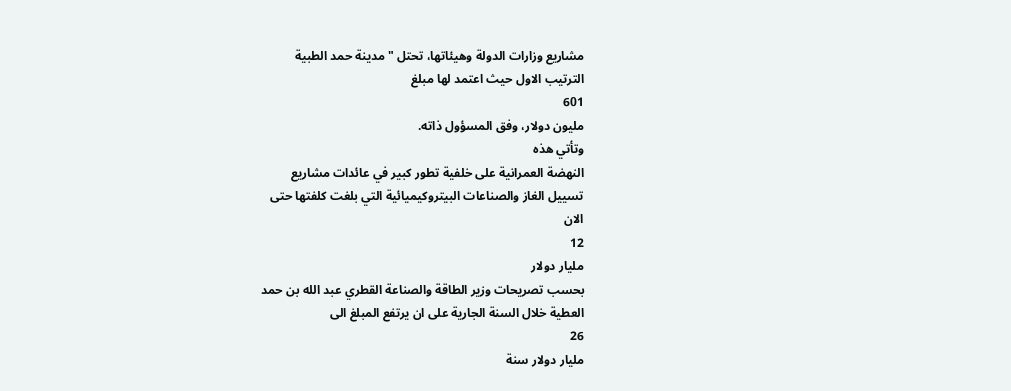مشاريع وزارات الدولة وهيئاتها، تحتل "مدينة حمد الطبية
الترتيب الاول حيث اعتمد لها مبلغ
601
مليون دولار، وفق المسؤول ذاته.
وتأتي هذه
النهضة العمرانية على خلفية تطور كبير في عائدات مشاريع
تسييل الغاز والصناعات البيتروكيميائية التي بلغت كلفتها حتى
الان
12
مليار دولار
بحسب تصريحات وزير الطاقة والصناعة القطري عبد الله بن حمد
العطية خلال السنة الجارية على ان يرتفع المبلغ الى
26
مليار دولار سنة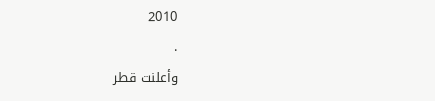2010
.
وأعلنت قطر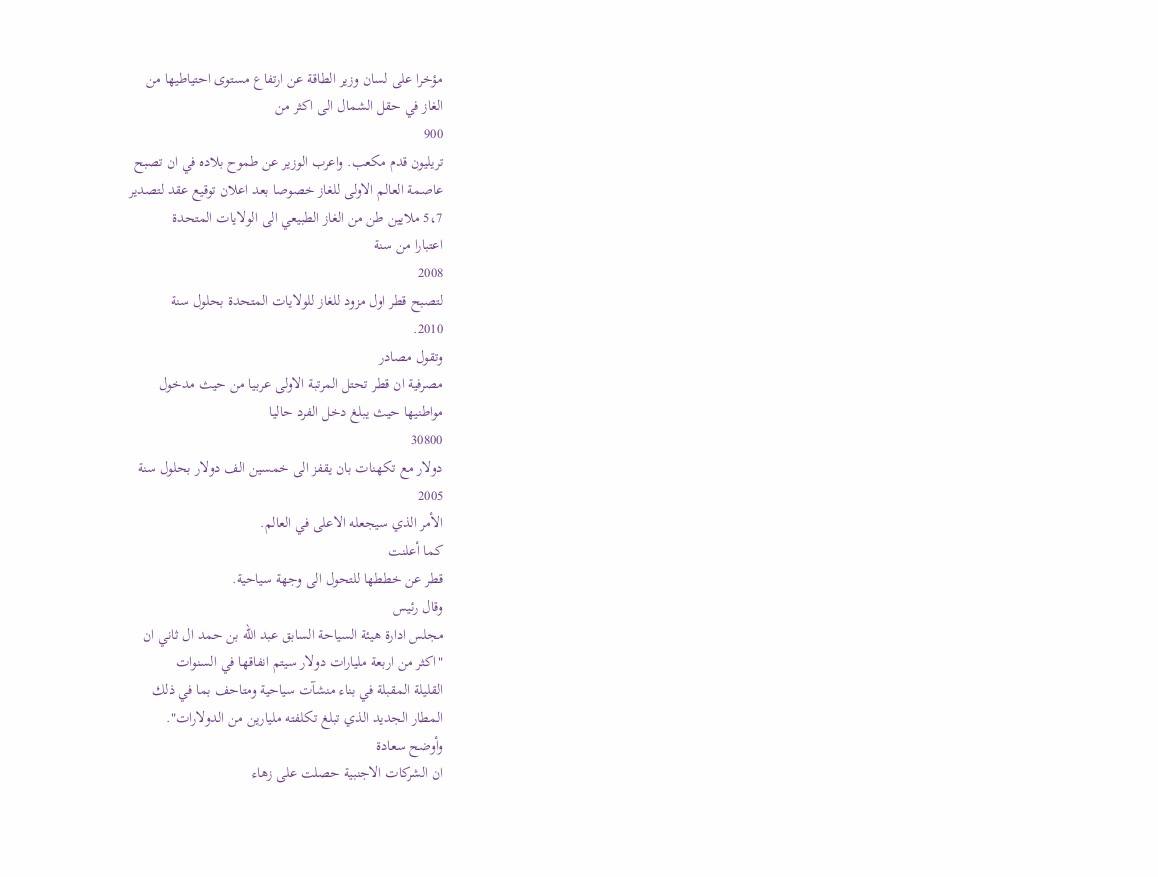مؤخرا على لسان وزير الطاقة عن ارتفاع مستوى احتياطيها من
الغاز في حقل الشمال الى اكثر من
900
تريليون قدم مكعب. واعرب الوزير عن طموح بلاده في ان تصبح
عاصمة العالم الاولى للغاز خصوصا بعد اعلان توقيع عقد لتصدير
5،7 ملايين طن من الغاز الطبيعي الى الولايات المتحدة
اعتبارا من سنة
2008
لتصبح قطر اول مزود للغاز للولايات المتحدة بحلول سنة
2010.
وتقول مصادر
مصرفية ان قطر تحتل المرتبة الاولى عربيا من حيث مدخول
مواطنيها حيث يبلغ دخل الفرد حاليا
30800
دولار مع تكهنات بان يقفز الى خمسين الف دولار بحلول سنة
2005
الأمر الذي سيجعله الاعلى في العالم.
كما أعلنت
قطر عن خططها للتحول الى وجهة سياحية.
وقال رئيس
مجلس ادارة هيئة السياحة السابق عبد الله بن حمد ال ثاني ان
"اكثر من اربعة مليارات دولار سيتم انفاقها في السنوات
القليلة المقبلة في بناء منشآت سياحية ومتاحف بما في ذلك
المطار الجديد الذي تبلغ تكلفته مليارين من الدولارات".
وأوضح سعادة
ان الشركات الاجنبية حصلت على زهاء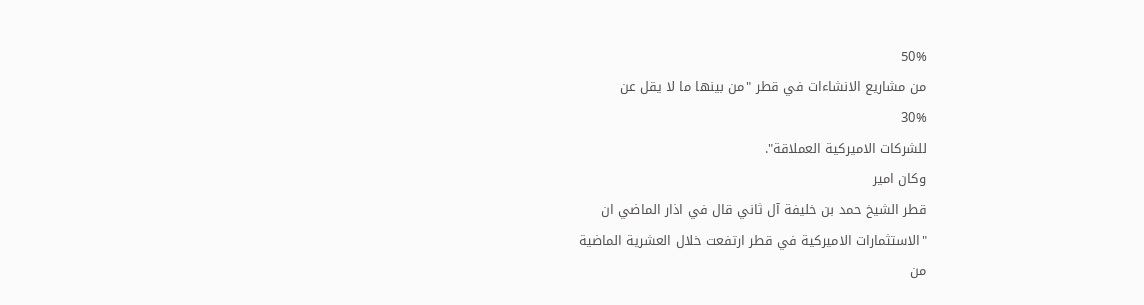50%
من مشاريع الانشاءات في قطر "من بينها ما لا يقل عن
30%
للشركات الاميركية العملاقة".
وكان امير
قطر الشيخ حمد بن خليفة آل ثاني قال في اذار الماضي ان
"الاستثمارات الاميركية في قطر ارتفعت خلال العشرية الماضية
من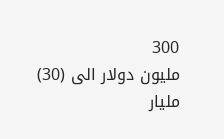300
مليون دولار الى (30)
مليار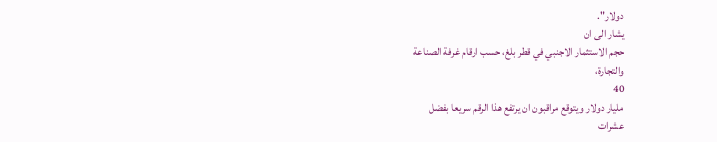دولار".
يشار الى ان
حجم الاستثمار الاجنبي في قطر بلغ، حسب ارقام غرفة الصناعة
والتجارة،
40
مليار دولار ويتوقع مراقبون ان يرتفع هذا الرقم سريعا بفضل
عشرات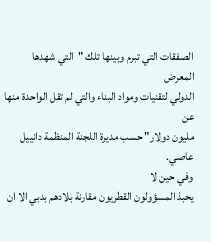الصفقات التي تبرم وبينها تلك "التي شهدها المعرض
الدولي لتقنيات ومواد البناء والتي لم تقل الواحدة منها عن
مليون دولار" حسب مديرة اللجنة المنظمة دانييل عاصي.
وفي حين لا
يحبذ المسؤولون القطريون مقارنة بلادهم بدبي الا ان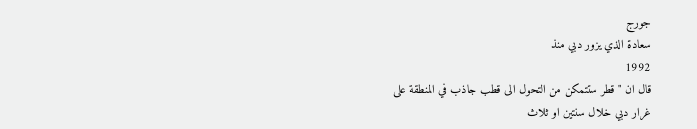جورج
سعادة الذي يزور دبي منذ
1992
قال ان "قطر ستتمكن من التحول الى قطب جاذب في المنطقة على
غرار دبي خلال سنتين او ثلاث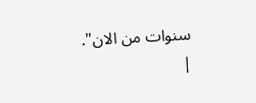سنوات من الان".
|